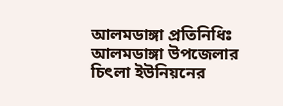আলমডাঙ্গা প্রতিনিধিঃ
আলমডাঙ্গা উপজেলার চিৎলা ইউনিয়নের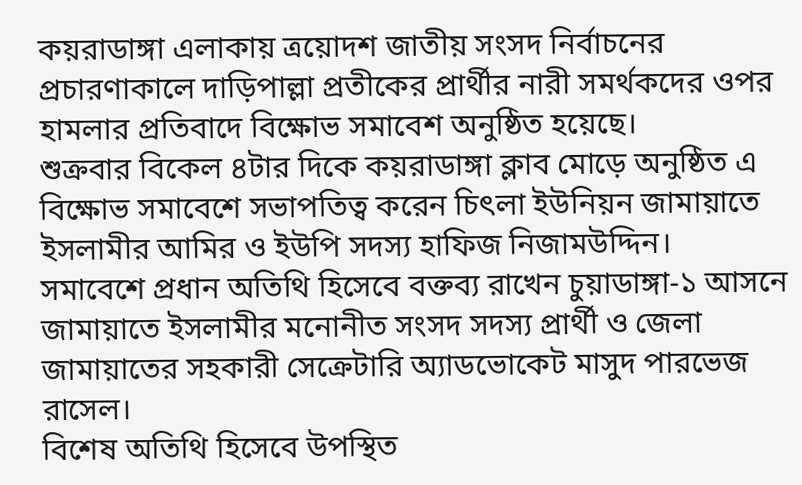কয়রাডাঙ্গা এলাকায় ত্রয়োদশ জাতীয় সংসদ নির্বাচনের প্রচারণাকালে দাড়িপাল্লা প্রতীকের প্রার্থীর নারী সমর্থকদের ওপর হামলার প্রতিবাদে বিক্ষোভ সমাবেশ অনুষ্ঠিত হয়েছে।
শুক্রবার বিকেল ৪টার দিকে কয়রাডাঙ্গা ক্লাব মোড়ে অনুষ্ঠিত এ বিক্ষোভ সমাবেশে সভাপতিত্ব করেন চিৎলা ইউনিয়ন জামায়াতে ইসলামীর আমির ও ইউপি সদস্য হাফিজ নিজামউদ্দিন।
সমাবেশে প্রধান অতিথি হিসেবে বক্তব্য রাখেন চুয়াডাঙ্গা-১ আসনে জামায়াতে ইসলামীর মনোনীত সংসদ সদস্য প্রার্থী ও জেলা জামায়াতের সহকারী সেক্রেটারি অ্যাডভোকেট মাসুদ পারভেজ রাসেল।
বিশেষ অতিথি হিসেবে উপস্থিত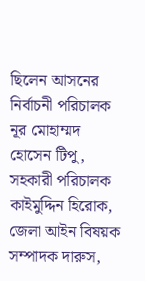ছিলেন আসনের নির্বাচনী পরিচালক নূর মোহাম্মদ হোসেন টিপু, সহকারী পরিচালক কাইমুদ্দিন হিরোক, জেলা আইন বিষয়ক সম্পাদক দারুস,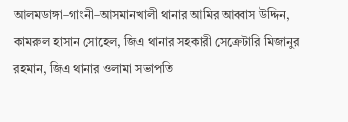আলমডাঙ্গা–গাংনী–আসমানখালী থানার আমির আব্বাস উদ্দিন, কামরুল হাসান সোহেল, জিএ থানার সহকারী সেক্রেটারি মিজানুর রহমান, জিএ থানার ওলামা সভাপতি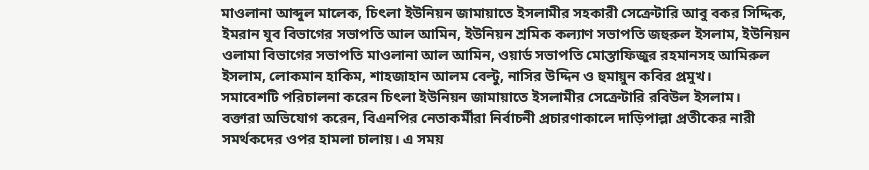মাওলানা আব্দুল মালেক, চিৎলা ইউনিয়ন জামায়াতে ইসলামীর সহকারী সেক্রেটারি আবু বকর সিদ্দিক, ইমরান যুব বিভাগের সভাপতি আল আমিন, ইউনিয়ন শ্রমিক কল্যাণ সভাপতি জহুরুল ইসলাম, ইউনিয়ন ওলামা বিভাগের সভাপতি মাওলানা আল আমিন, ওয়ার্ড সভাপতি মোস্তাফিজুর রহমানসহ আমিরুল ইসলাম, লোকমান হাকিম, শাহজাহান আলম বেল্টু, নাসির উদ্দিন ও হুমায়ুন কবির প্রমুখ।
সমাবেশটি পরিচালনা করেন চিৎলা ইউনিয়ন জামায়াতে ইসলামীর সেক্রেটারি রবিউল ইসলাম।
বক্তারা অভিযোগ করেন, বিএনপির নেতাকর্মীরা নির্বাচনী প্রচারণাকালে দাড়িপাল্লা প্রতীকের নারী সমর্থকদের ওপর হামলা চালায়। এ সময়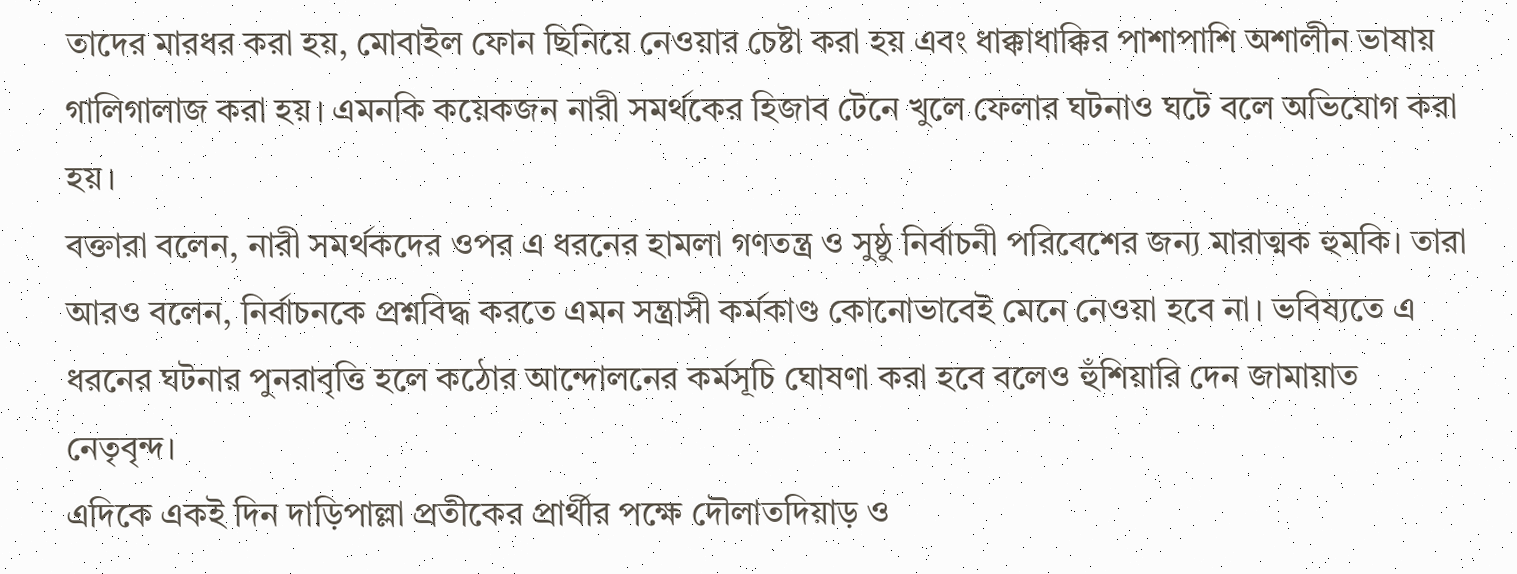তাদের মারধর করা হয়, মোবাইল ফোন ছিনিয়ে নেওয়ার চেষ্টা করা হয় এবং ধাক্কাধাক্কির পাশাপাশি অশালীন ভাষায় গালিগালাজ করা হয়। এমনকি কয়েকজন নারী সমর্থকের হিজাব টেনে খুলে ফেলার ঘটনাও ঘটে বলে অভিযোগ করা হয়।
বক্তারা বলেন, নারী সমর্থকদের ওপর এ ধরনের হামলা গণতন্ত্র ও সুষ্ঠু নির্বাচনী পরিবেশের জন্য মারাত্মক হুমকি। তারা আরও বলেন, নির্বাচনকে প্রশ্নবিদ্ধ করতে এমন সন্ত্রাসী কর্মকাণ্ড কোনোভাবেই মেনে নেওয়া হবে না। ভবিষ্যতে এ ধরনের ঘটনার পুনরাবৃত্তি হলে কঠোর আন্দোলনের কর্মসূচি ঘোষণা করা হবে বলেও হুঁশিয়ারি দেন জামায়াত নেতৃবৃন্দ।
এদিকে একই দিন দাড়িপাল্লা প্রতীকের প্রার্থীর পক্ষে দৌলাতদিয়াড় ও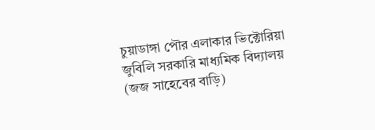চুয়াডাঙ্গা পৌর এলাকার ভিক্টোরিয়া জুবিলি সরকারি মাধ্যমিক বিদ্যালয় (জজ সাহেবের বাড়ি)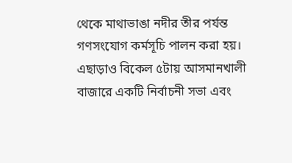থেকে মাথাভাঙা নদীর তীর পর্যন্ত গণসংযোগ কর্মসূচি পালন করা হয়। এছাড়াও বিকেল ৫টায় আসমানখালী বাজারে একটি নির্বাচনী সভা এবং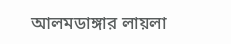আলমডাঙ্গার লায়লা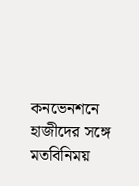কনভেনশনে হাজীদের সঙ্গে মতবিনিময়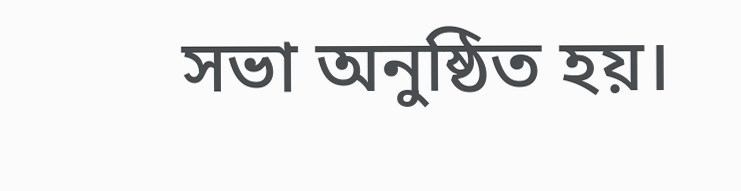সভা অনুষ্ঠিত হয়।